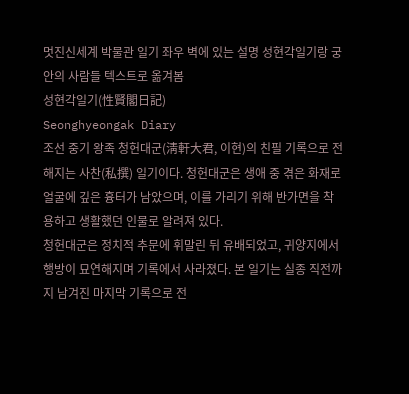멋진신세계 박물관 일기 좌우 벽에 있는 설명 성현각일기랑 궁 안의 사람들 텍스트로 옮겨봄
성현각일기(性賢閣日記)
Seonghyeongak Diary
조선 중기 왕족 청헌대군(淸軒大君, 이현)의 친필 기록으로 전해지는 사찬(私撰) 일기이다. 청헌대군은 생애 중 겪은 화재로 얼굴에 깊은 흉터가 남았으며, 이를 가리기 위해 반가면을 착용하고 생활했던 인물로 알려져 있다.
청헌대군은 정치적 추문에 휘말린 뒤 유배되었고, 귀양지에서 행방이 묘연해지며 기록에서 사라졌다. 본 일기는 실종 직전까지 남겨진 마지막 기록으로 전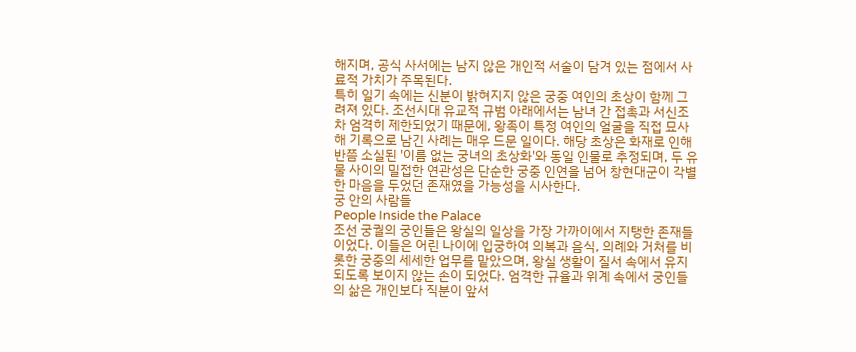해지며, 공식 사서에는 남지 않은 개인적 서술이 담겨 있는 점에서 사료적 가치가 주목된다.
특히 일기 속에는 신분이 밝혀지지 않은 궁중 여인의 초상이 함께 그려져 있다. 조선시대 유교적 규범 아래에서는 남녀 간 접촉과 서신조차 엄격히 제한되었기 때문에, 왕족이 특정 여인의 얼굴을 직접 묘사해 기록으로 남긴 사례는 매우 드문 일이다. 해당 초상은 화재로 인해 반쯤 소실된 '이름 없는 궁녀의 초상화'와 동일 인물로 추정되며, 두 유물 사이의 밀접한 연관성은 단순한 궁중 인연을 넘어 창현대군이 각별한 마음을 두었던 존재였을 가능성을 시사한다.
궁 안의 사람들
People Inside the Palace
조선 궁궐의 궁인들은 왕실의 일상을 가장 가까이에서 지탱한 존재들이었다. 이들은 어린 나이에 입궁하여 의복과 음식, 의례와 거처를 비롯한 궁중의 세세한 업무를 맡았으며, 왕실 생활이 질서 속에서 유지되도록 보이지 않는 손이 되었다. 엄격한 규율과 위계 속에서 궁인들의 삶은 개인보다 직분이 앞서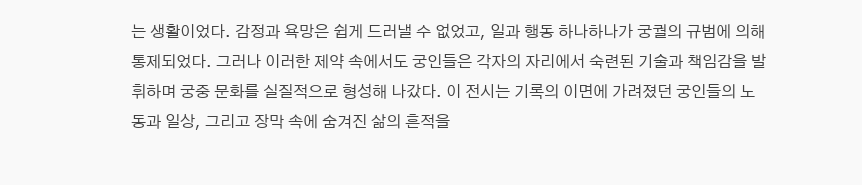는 생활이었다. 감정과 욕망은 쉽게 드러낼 수 없었고, 일과 행동 하나하나가 궁궐의 규범에 의해 통제되었다. 그러나 이러한 제약 속에서도 궁인들은 각자의 자리에서 숙련된 기술과 책임감을 발휘하며 궁중 문화를 실질적으로 형성해 나갔다. 이 전시는 기록의 이면에 가려졌던 궁인들의 노동과 일상, 그리고 장막 속에 숨겨진 삶의 흔적을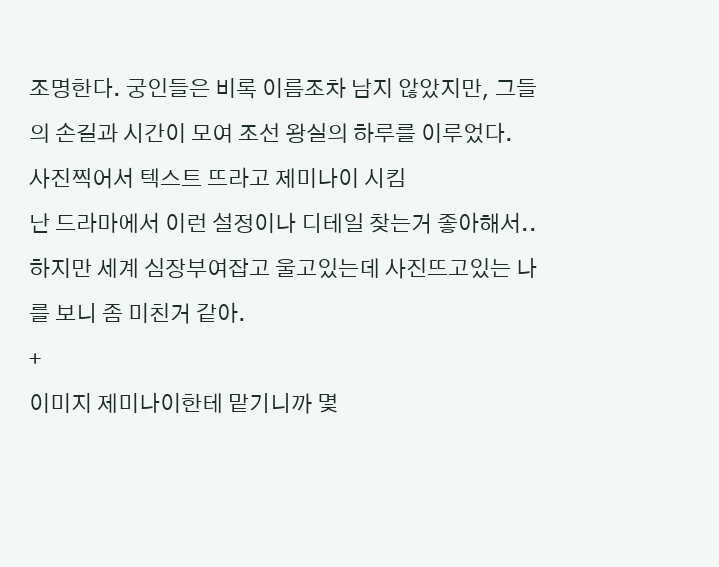조명한다. 궁인들은 비록 이름조차 남지 않았지만, 그들의 손길과 시간이 모여 조선 왕실의 하루를 이루었다.
사진찍어서 텍스트 뜨라고 제미나이 시킴
난 드라마에서 이런 설정이나 디테일 찾는거 좋아해서..
하지만 세계 심장부여잡고 울고있는데 사진뜨고있는 나를 보니 좀 미친거 같아.
+
이미지 제미나이한테 맡기니까 몇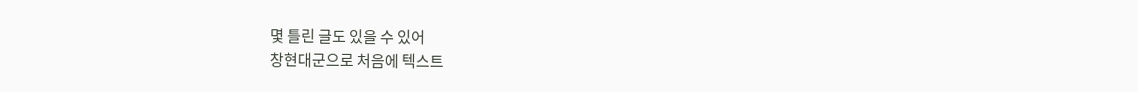몇 틀린 글도 있을 수 있어
창현대군으로 처음에 텍스트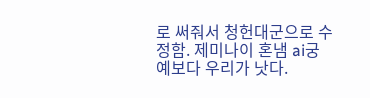로 써줘서 청헌대군으로 수정함. 제미나이 혼냄 ai궁예보다 우리가 낫다.